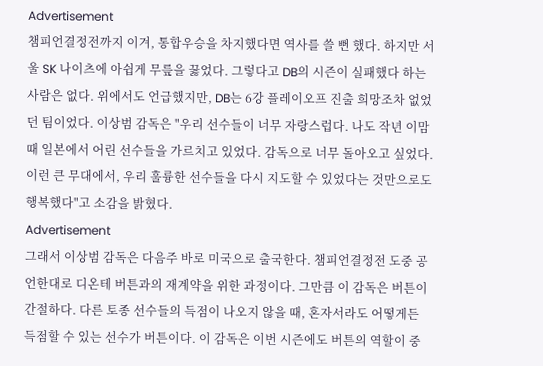Advertisement
챔피언결정전까지 이겨, 통합우승을 차지했다면 역사를 쓸 뻔 했다. 하지만 서울 SK 나이츠에 아쉽게 무릎을 꿇었다. 그렇다고 DB의 시즌이 실패했다 하는 사람은 없다. 위에서도 언급했지만, DB는 6강 플레이오프 진출 희망조차 없었던 팀이었다. 이상범 감독은 "우리 선수들이 너무 자랑스럽다. 나도 작년 이맘 때 일본에서 어린 선수들을 가르치고 있었다. 감독으로 너무 돌아오고 싶었다. 이런 큰 무대에서, 우리 훌륭한 선수들을 다시 지도할 수 있었다는 것만으로도 행복했다"고 소감을 밝혔다.
Advertisement
그래서 이상범 감독은 다음주 바로 미국으로 출국한다. 챔피언결정전 도중 공언한대로 디온테 버튼과의 재계약을 위한 과정이다. 그만큼 이 감독은 버튼이 간절하다. 다른 토종 선수들의 득점이 나오지 않을 때, 혼자서라도 어떻게든 득점할 수 있는 선수가 버튼이다. 이 감독은 이번 시즌에도 버튼의 역할이 중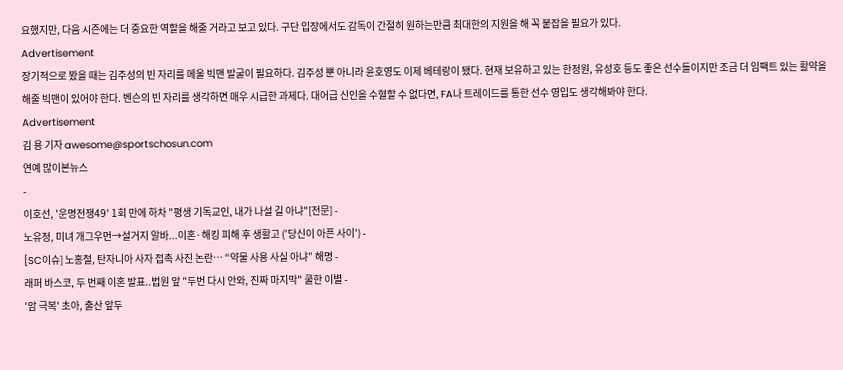요했지만, 다음 시즌에는 더 중요한 역할을 해줄 거라고 보고 있다. 구단 입장에서도 감독이 간절히 원하는만큼 최대한의 지원을 해 꼭 붙잡을 필요가 있다.
Advertisement
장기적으로 봤을 때는 김주성의 빈 자리를 메울 빅맨 발굴이 필요하다. 김주성 뿐 아니라 윤호영도 이제 베테랑이 됐다. 현재 보유하고 있는 한정원, 유성호 등도 좋은 선수들이지만 조금 더 임팩트 있는 활약을 해줄 빅맨이 있어야 한다. 벤슨의 빈 자리를 생각하면 매우 시급한 과제다. 대어급 신인을 수혈할 수 없다면, FA나 트레이드를 통한 선수 영입도 생각해봐야 한다.
Advertisement
김 용 기자 awesome@sportschosun.com
연예 많이본뉴스
-
이호선, '운명전쟁49' 1회 만에 하차 "평생 기독교인, 내가 나설 길 아냐"[전문] -
노유정, 미녀 개그우먼→설거지 알바...이혼·해킹 피해 후 생활고 ('당신이 아픈 사이') -
[SC이슈] 노홍철, 탄자니아 사자 접촉 사진 논란… “약물 사용 사실 아냐” 해명 -
래퍼 바스코, 두 번째 이혼 발표..법원 앞 "두번 다시 안와, 진짜 마지막" 쿨한 이별 -
'암 극복' 초아, 출산 앞두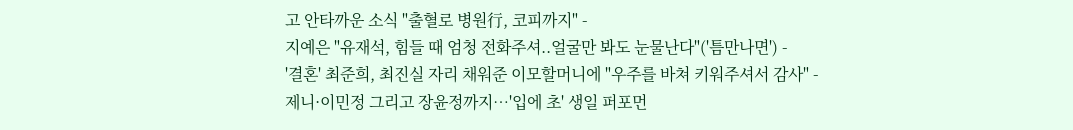고 안타까운 소식 "출혈로 병원行, 코피까지" -
지예은 "유재석, 힘들 때 엄청 전화주셔..얼굴만 봐도 눈물난다"('틈만나면') -
'결혼' 최준희, 최진실 자리 채워준 이모할머니에 "우주를 바쳐 키워주셔서 감사" -
제니·이민정 그리고 장윤정까지…'입에 초' 생일 퍼포먼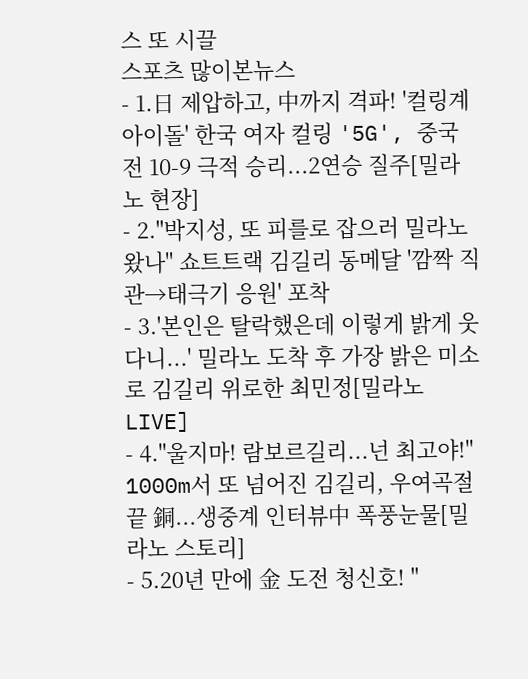스 또 시끌
스포츠 많이본뉴스
- 1.日 제압하고, 中까지 격파! '컬링계 아이돌' 한국 여자 컬링 '5G', 중국전 10-9 극적 승리...2연승 질주[밀라노 현장]
- 2."박지성, 또 피를로 잡으러 밀라노 왔나" 쇼트트랙 김길리 동메달 '깜짝 직관→태극기 응원' 포착
- 3.'본인은 탈락했은데 이렇게 밝게 웃다니...' 밀라노 도착 후 가장 밝은 미소로 김길리 위로한 최민정[밀라노LIVE]
- 4."울지마! 람보르길리...넌 최고야!" 1000m서 또 넘어진 김길리, 우여곡절 끝 銅...생중계 인터뷰中 폭풍눈물[밀라노 스토리]
- 5.20년 만에 金 도전 청신호! "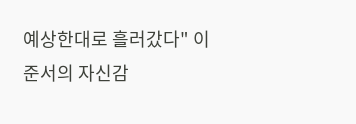예상한대로 흘러갔다" 이준서의 자신감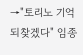→"토리노 기억 되찾겠다" 임종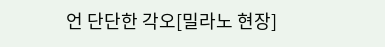언 단단한 각오[밀라노 현장]